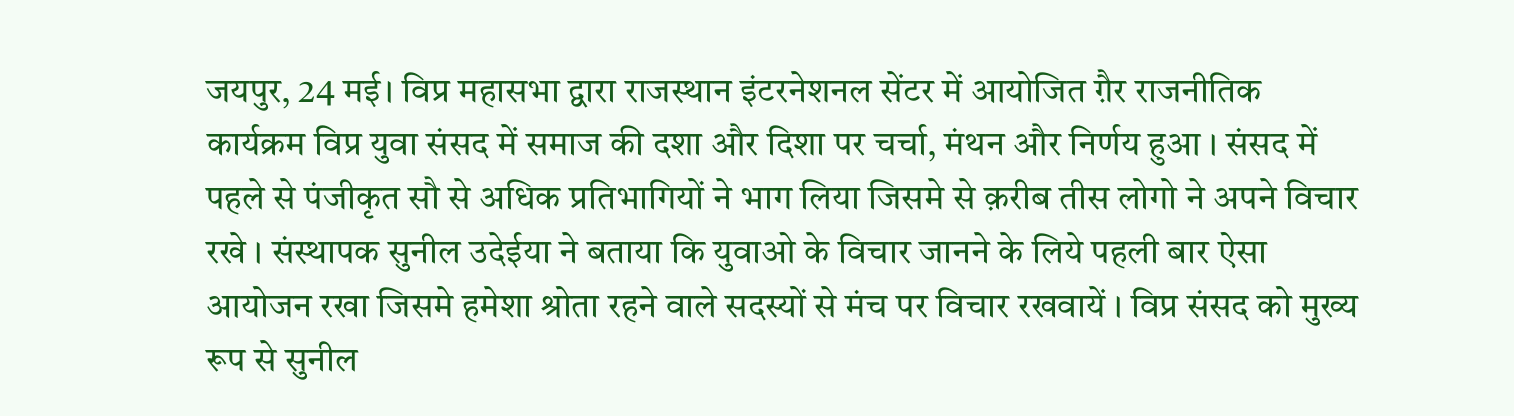जयपुर, 24 मई। विप्र महासभा द्वारा राजस्थान इंटरनेशनल सेंटर में आयोजित ग़ैर राजनीतिक कार्यक्रम विप्र युवा संसद में समाज की दशा और दिशा पर चर्चा, मंथन और निर्णय हुआ । संसद में पहले से पंजीकृत सौ से अधिक प्रतिभागियों ने भाग लिया जिसमे से क़रीब तीस लोगो ने अपने विचार रखे । संस्थापक सुनील उदेईया ने बताया कि युवाओ के विचार जानने के लिये पहली बार ऐसा आयोजन रखा जिसमे हमेशा श्रोता रहने वाले सदस्यों से मंच पर विचार रखवायें । विप्र संसद को मुख्य रूप से सुनील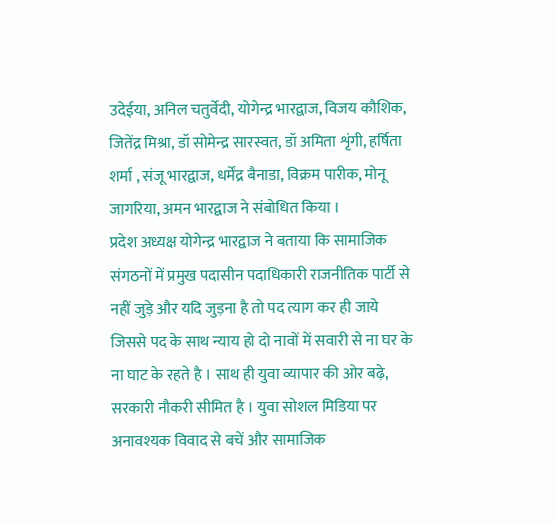उदेईया, अनिल चतुर्वेदी, योगेन्द्र भारद्वाज, विजय कौशिक, जितेंद्र मिश्रा, डॉ सोमेन्द्र सारस्वत, डॉ अमिता शृंगी, हर्षिता शर्मा , संजू भारद्वाज, धर्मेंद्र बैनाडा, विक्रम पारीक, मोनू जागरिया, अमन भारद्वाज ने संबोधित किया ।
प्रदेश अध्यक्ष योगेन्द्र भारद्वाज ने बताया कि सामाजिक संगठनों में प्रमुख पदासीन पदाधिकारी राजनीतिक पार्टी से नहीं जुड़े और यदि जुड़ना है तो पद त्याग कर ही जाये जिससे पद के साथ न्याय हो दो नावों में सवारी से ना घर के ना घाट के रहते है । साथ ही युवा व्यापार की ओर बढ़े, सरकारी नौकरी सीमित है । युवा सोशल मिडिया पर अनावश्यक विवाद से बचें और सामाजिक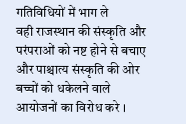गतिविधियों में भाग ले
वही राजस्थान की संस्कृति और परंपराओं को नष्ट होने से बचाए और पाश्चात्य संस्कृति की ओर बच्चों को धकेलने वाले आयोजनों का विरोध करे ।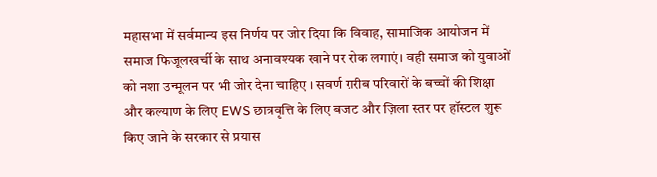महासभा में सर्वमान्य इस निर्णय पर जोर दिया कि विवाह, सामाजिक आयोजन में समाज फिजूलखर्ची के साथ अनावश्यक खाने पर रोक लगाएं। वही समाज को युवाओं को नशा उन्मूलन पर भी जोर देना चाहिए । सवर्ण ग़रीब परिवारों के बच्चों की शिक्षा और कल्याण के लिए EWS छात्रवृत्ति के लिए बजट और ज़िला स्तर पर हॉस्टल शुरू किए जाने के सरकार से प्रयास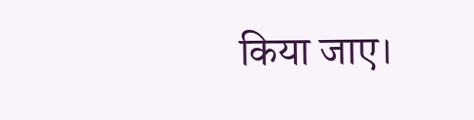किया जाए।